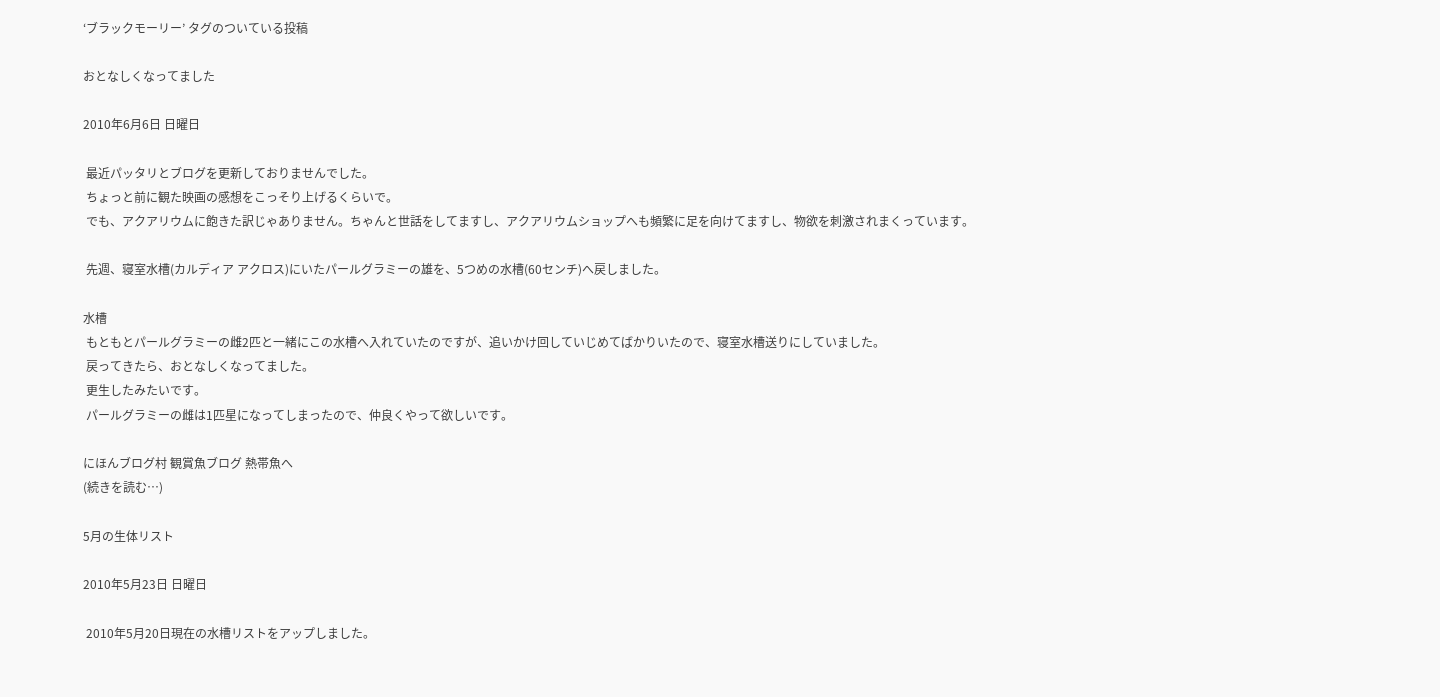‘ブラックモーリー’ タグのついている投稿

おとなしくなってました

2010年6月6日 日曜日

 最近パッタリとブログを更新しておりませんでした。
 ちょっと前に観た映画の感想をこっそり上げるくらいで。
 でも、アクアリウムに飽きた訳じゃありません。ちゃんと世話をしてますし、アクアリウムショップへも頻繁に足を向けてますし、物欲を刺激されまくっています。

 先週、寝室水槽(カルディア アクロス)にいたパールグラミーの雄を、5つめの水槽(60センチ)へ戻しました。

水槽
 もともとパールグラミーの雌2匹と一緒にこの水槽へ入れていたのですが、追いかけ回していじめてばかりいたので、寝室水槽送りにしていました。
 戻ってきたら、おとなしくなってました。
 更生したみたいです。
 パールグラミーの雌は1匹星になってしまったので、仲良くやって欲しいです。

にほんブログ村 観賞魚ブログ 熱帯魚へ
(続きを読む…)

5月の生体リスト

2010年5月23日 日曜日

 2010年5月20日現在の水槽リストをアップしました。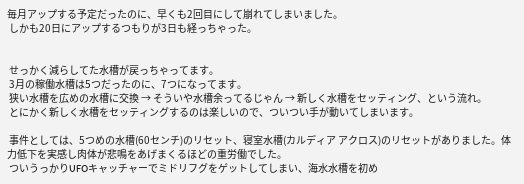毎月アップする予定だったのに、早くも2回目にして崩れてしまいました。
 しかも20日にアップするつもりが3日も経っちゃった。


 せっかく減らしてた水槽が戻っちゃってます。
 3月の稼働水槽は5つだったのに、7つになってます。
 狭い水槽を広めの水槽に交換 → そういや水槽余ってるじゃん → 新しく水槽をセッティング、という流れ。
 とにかく新しく水槽をセッティングするのは楽しいので、ついつい手が動いてしまいます。

 事件としては、5つめの水槽(60センチ)のリセット、寝室水槽(カルディア アクロス)のリセットがありました。体力低下を実感し肉体が悲鳴をあげまくるほどの重労働でした。
 ついうっかりUFOキャッチャーでミドリフグをゲットしてしまい、海水水槽を初め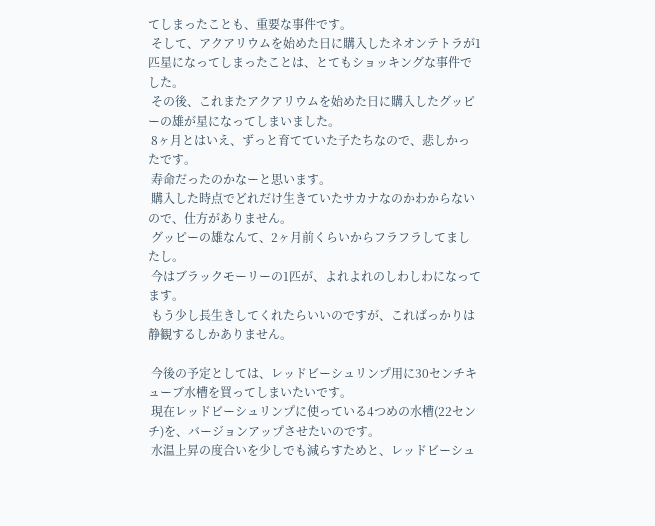てしまったことも、重要な事件です。
 そして、アクアリウムを始めた日に購入したネオンテトラが1匹星になってしまったことは、とてもショッキングな事件でした。
 その後、これまたアクアリウムを始めた日に購入したグッピーの雄が星になってしまいました。
 8ヶ月とはいえ、ずっと育てていた子たちなので、悲しかったです。
 寿命だったのかなーと思います。
 購入した時点でどれだけ生きていたサカナなのかわからないので、仕方がありません。
 グッピーの雄なんて、2ヶ月前くらいからフラフラしてましたし。
 今はブラックモーリーの1匹が、よれよれのしわしわになってます。
 もう少し長生きしてくれたらいいのですが、こればっかりは静観するしかありません。

 今後の予定としては、レッドビーシュリンプ用に30センチキューブ水槽を買ってしまいたいです。
 現在レッドビーシュリンプに使っている4つめの水槽(22センチ)を、バージョンアップさせたいのです。
 水温上昇の度合いを少しでも減らすためと、レッドビーシュ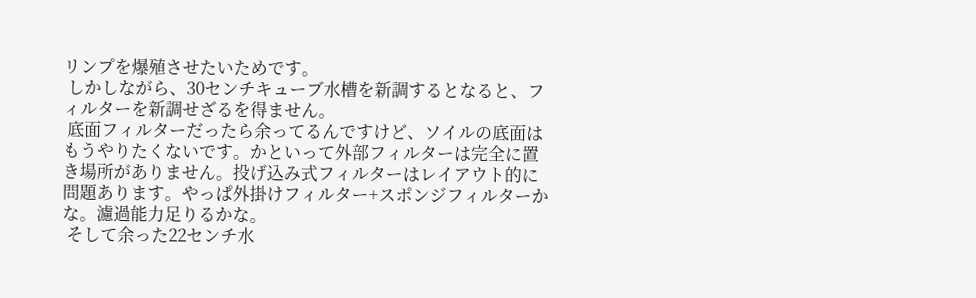リンプを爆殖させたいためです。
 しかしながら、30センチキューブ水槽を新調するとなると、フィルターを新調せざるを得ません。
 底面フィルターだったら余ってるんですけど、ソイルの底面はもうやりたくないです。かといって外部フィルターは完全に置き場所がありません。投げ込み式フィルターはレイアウト的に問題あります。やっぱ外掛けフィルター+スポンジフィルターかな。濾過能力足りるかな。
 そして余った22センチ水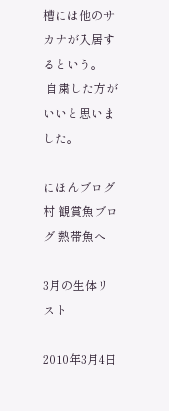槽には他のサカナが入居するという。
 自粛した方がいいと思いました。

にほんブログ村 観賞魚ブログ 熱帯魚へ

3月の生体リスト

2010年3月4日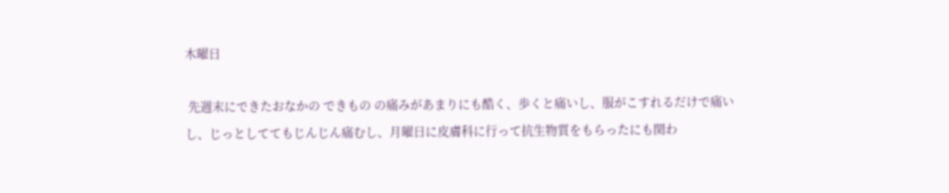木曜日

 先週末にできたおなかの できもの の痛みがあまりにも酷く、歩くと痛いし、服がこすれるだけで痛いし、じっとしててもじんじん痛むし、月曜日に皮膚科に行って抗生物質をもらったにも関わ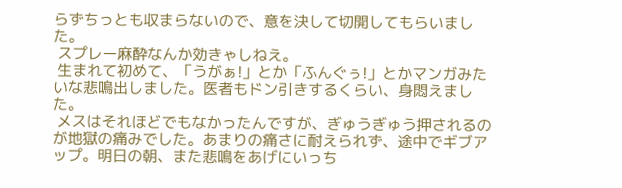らずちっとも収まらないので、意を決して切開してもらいました。
 スプレー麻酔なんか効きゃしねえ。
 生まれて初めて、「うがぁ!」とか「ふんぐぅ!」とかマンガみたいな悲鳴出しました。医者もドン引きするくらい、身悶えました。
 メスはそれほどでもなかったんですが、ぎゅうぎゅう押されるのが地獄の痛みでした。あまりの痛さに耐えられず、途中でギブアップ。明日の朝、また悲鳴をあげにいっち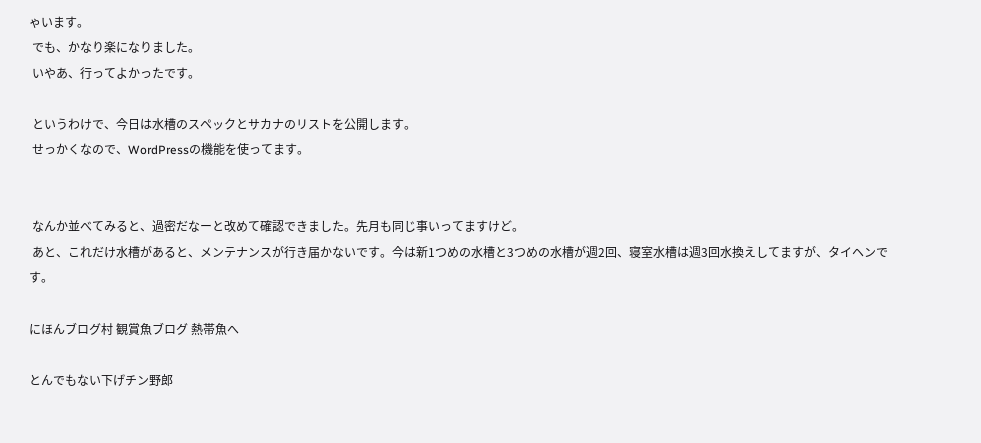ゃいます。
 でも、かなり楽になりました。
 いやあ、行ってよかったです。

 というわけで、今日は水槽のスペックとサカナのリストを公開します。
 せっかくなので、WordPressの機能を使ってます。


 なんか並べてみると、過密だなーと改めて確認できました。先月も同じ事いってますけど。
 あと、これだけ水槽があると、メンテナンスが行き届かないです。今は新1つめの水槽と3つめの水槽が週2回、寝室水槽は週3回水換えしてますが、タイヘンです。

にほんブログ村 観賞魚ブログ 熱帯魚へ

とんでもない下げチン野郎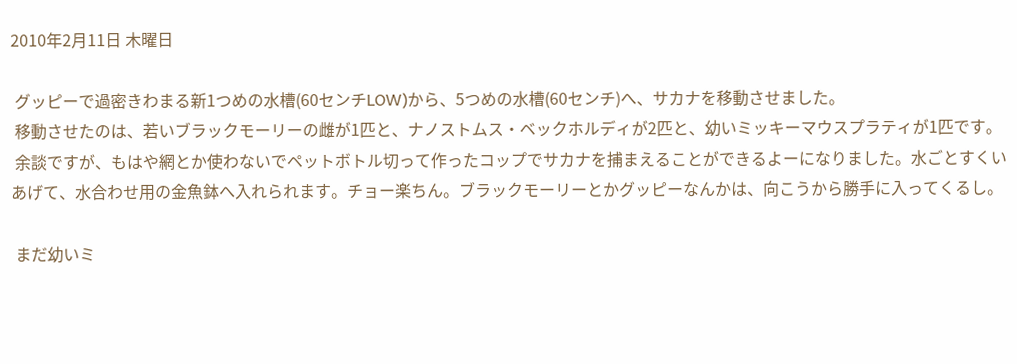2010年2月11日 木曜日

 グッピーで過密きわまる新1つめの水槽(60センチLOW)から、5つめの水槽(60センチ)へ、サカナを移動させました。
 移動させたのは、若いブラックモーリーの雌が1匹と、ナノストムス・ベックホルディが2匹と、幼いミッキーマウスプラティが1匹です。
 余談ですが、もはや網とか使わないでペットボトル切って作ったコップでサカナを捕まえることができるよーになりました。水ごとすくいあげて、水合わせ用の金魚鉢へ入れられます。チョー楽ちん。ブラックモーリーとかグッピーなんかは、向こうから勝手に入ってくるし。

 まだ幼いミ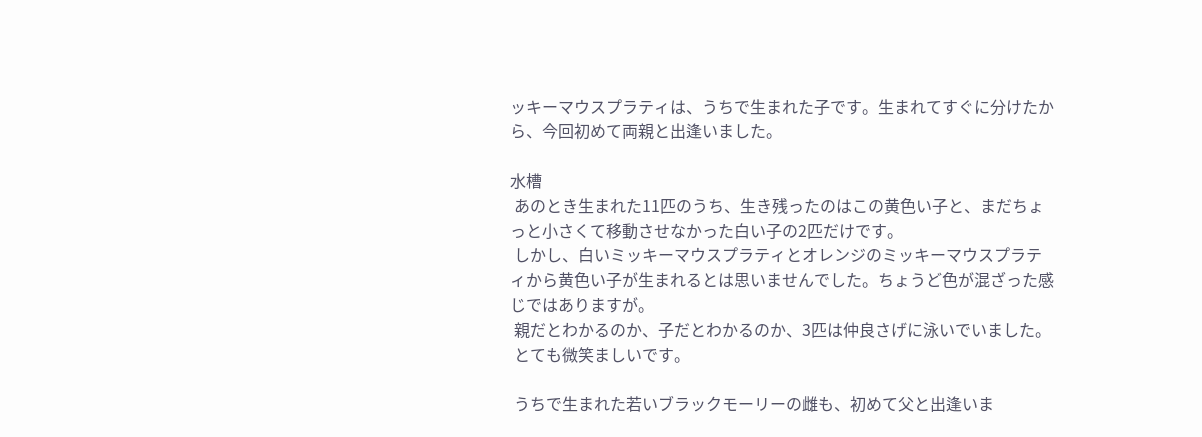ッキーマウスプラティは、うちで生まれた子です。生まれてすぐに分けたから、今回初めて両親と出逢いました。

水槽
 あのとき生まれた11匹のうち、生き残ったのはこの黄色い子と、まだちょっと小さくて移動させなかった白い子の2匹だけです。
 しかし、白いミッキーマウスプラティとオレンジのミッキーマウスプラティから黄色い子が生まれるとは思いませんでした。ちょうど色が混ざった感じではありますが。
 親だとわかるのか、子だとわかるのか、3匹は仲良さげに泳いでいました。
 とても微笑ましいです。

 うちで生まれた若いブラックモーリーの雌も、初めて父と出逢いま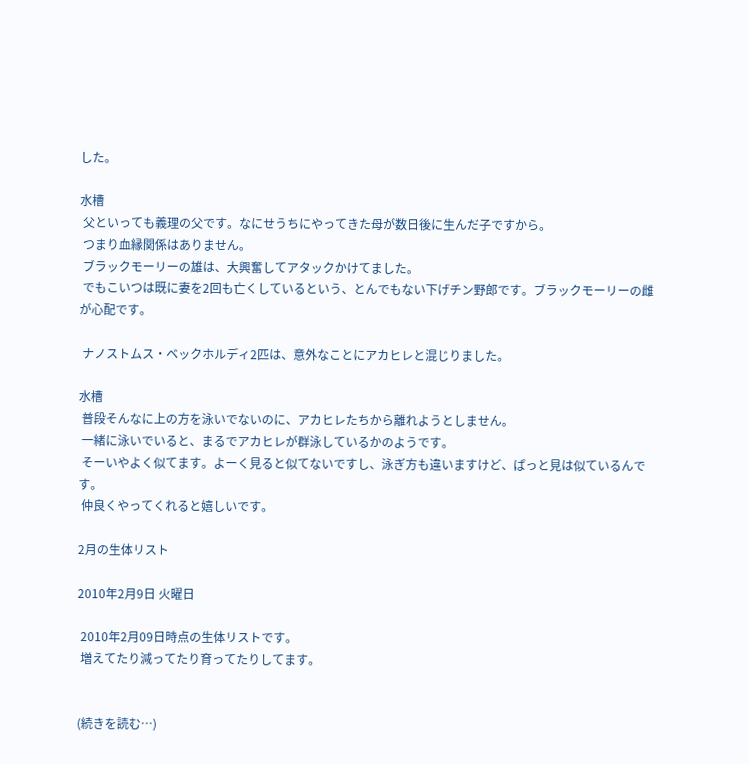した。

水槽
 父といっても義理の父です。なにせうちにやってきた母が数日後に生んだ子ですから。
 つまり血縁関係はありません。
 ブラックモーリーの雄は、大興奮してアタックかけてました。
 でもこいつは既に妻を2回も亡くしているという、とんでもない下げチン野郎です。ブラックモーリーの雌が心配です。

 ナノストムス・ベックホルディ2匹は、意外なことにアカヒレと混じりました。

水槽
 普段そんなに上の方を泳いでないのに、アカヒレたちから離れようとしません。
 一緒に泳いでいると、まるでアカヒレが群泳しているかのようです。
 そーいやよく似てます。よーく見ると似てないですし、泳ぎ方も違いますけど、ぱっと見は似ているんです。
 仲良くやってくれると嬉しいです。

2月の生体リスト

2010年2月9日 火曜日

 2010年2月09日時点の生体リストです。
 増えてたり減ってたり育ってたりしてます。


(続きを読む…)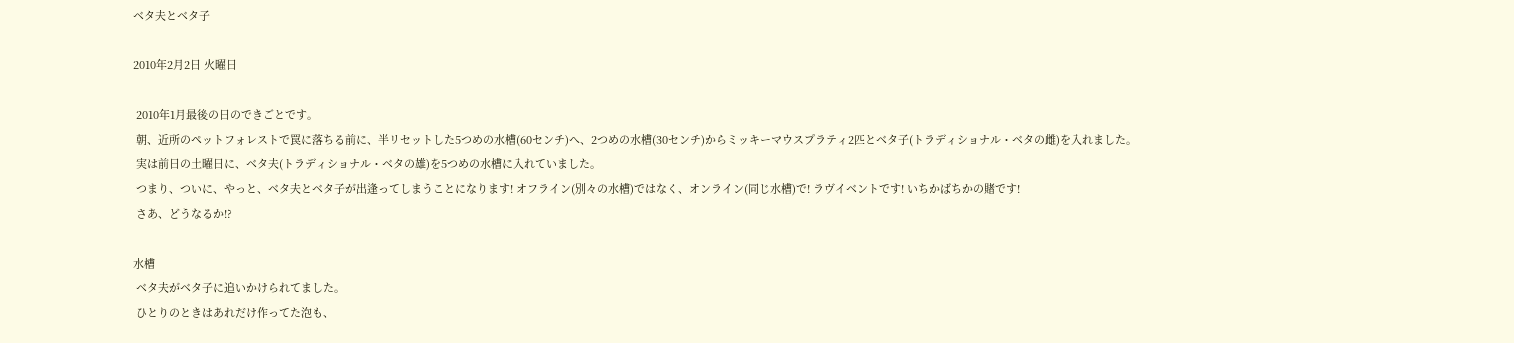ベタ夫とベタ子

2010年2月2日 火曜日

 2010年1月最後の日のできごとです。
 朝、近所のペットフォレストで罠に落ちる前に、半リセットした5つめの水槽(60センチ)へ、2つめの水槽(30センチ)からミッキーマウスプラティ2匹とベタ子(トラディショナル・ベタの雌)を入れました。
 実は前日の土曜日に、ベタ夫(トラディショナル・ベタの雄)を5つめの水槽に入れていました。
 つまり、ついに、やっと、ベタ夫とベタ子が出逢ってしまうことになります! オフライン(別々の水槽)ではなく、オンライン(同じ水槽)で! ラヴイベントです! いちかばちかの賭です!
 さあ、どうなるか!?

水槽
 ベタ夫がベタ子に追いかけられてました。
 ひとりのときはあれだけ作ってた泡も、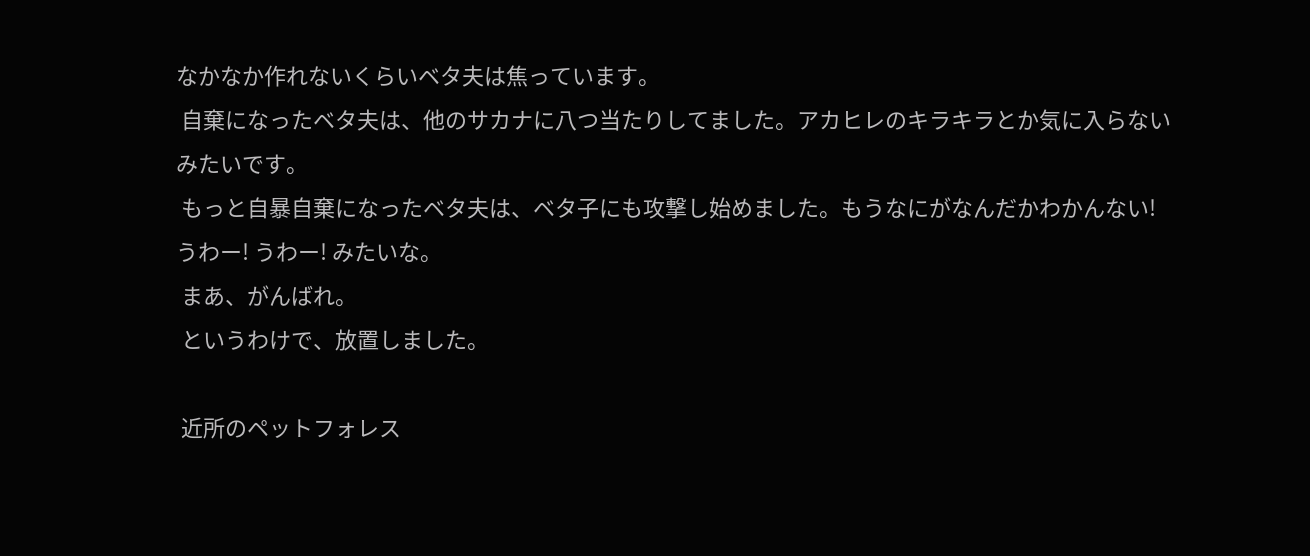なかなか作れないくらいベタ夫は焦っています。
 自棄になったベタ夫は、他のサカナに八つ当たりしてました。アカヒレのキラキラとか気に入らないみたいです。
 もっと自暴自棄になったベタ夫は、ベタ子にも攻撃し始めました。もうなにがなんだかわかんない! うわー! うわー! みたいな。
 まあ、がんばれ。
 というわけで、放置しました。

 近所のペットフォレス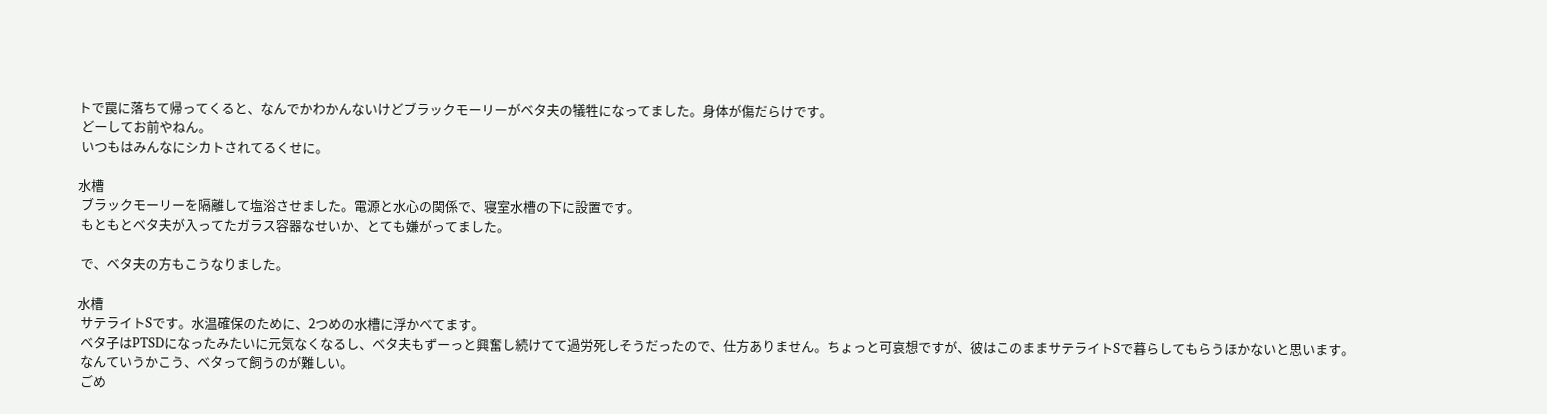トで罠に落ちて帰ってくると、なんでかわかんないけどブラックモーリーがベタ夫の犠牲になってました。身体が傷だらけです。
 どーしてお前やねん。
 いつもはみんなにシカトされてるくせに。

水槽
 ブラックモーリーを隔離して塩浴させました。電源と水心の関係で、寝室水槽の下に設置です。
 もともとベタ夫が入ってたガラス容器なせいか、とても嫌がってました。

 で、ベタ夫の方もこうなりました。

水槽
 サテライトSです。水温確保のために、2つめの水槽に浮かべてます。
 ベタ子はPTSDになったみたいに元気なくなるし、ベタ夫もずーっと興奮し続けてて過労死しそうだったので、仕方ありません。ちょっと可哀想ですが、彼はこのままサテライトSで暮らしてもらうほかないと思います。
 なんていうかこう、ベタって飼うのが難しい。
 ごめ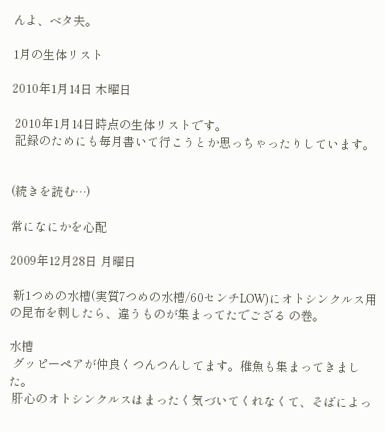んよ、ベタ夫。

1月の生体リスト

2010年1月14日 木曜日

 2010年1月14日時点の生体リストです。
 記録のためにも毎月書いて行こうとか思っちゃったりしています。


(続きを読む…)

常になにかを心配

2009年12月28日 月曜日

 新1つめの水槽(実質7つめの水槽/60センチLOW)にオトシンクルス用の昆布を刺したら、違うものが集まってたでござる の巻。

水槽
 グッピーペアが仲良くつんつんしてます。稚魚も集まってきました。
 肝心のオトシンクルスはまったく気づいてくれなくて、そばによっ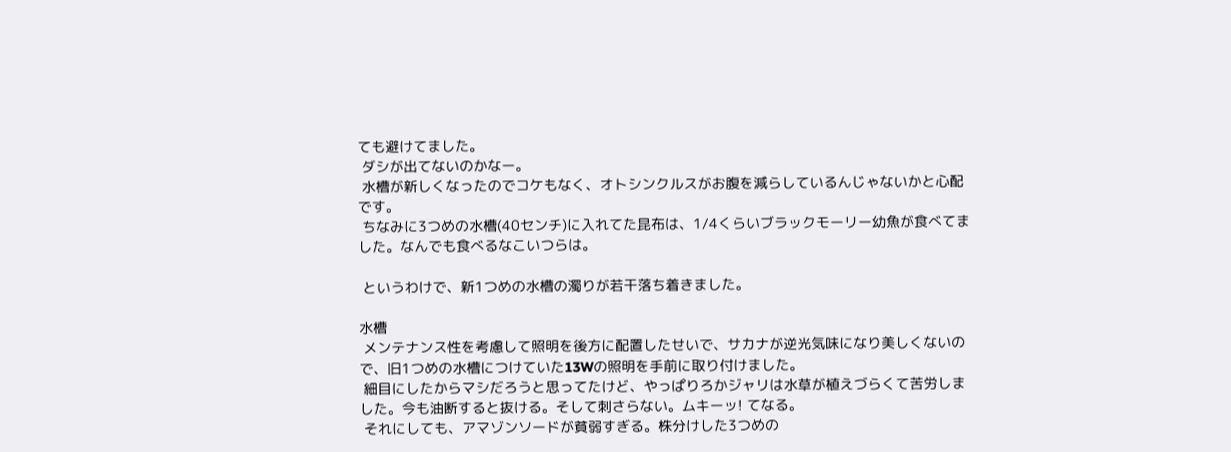ても避けてました。
 ダシが出てないのかなー。
 水槽が新しくなったのでコケもなく、オトシンクルスがお腹を減らしているんじゃないかと心配です。
 ちなみに3つめの水槽(40センチ)に入れてた昆布は、1/4くらいブラックモーリー幼魚が食べてました。なんでも食べるなこいつらは。

 というわけで、新1つめの水槽の濁りが若干落ち着きました。

水槽
 メンテナンス性を考慮して照明を後方に配置したせいで、サカナが逆光気味になり美しくないので、旧1つめの水槽につけていた13Wの照明を手前に取り付けました。
 細目にしたからマシだろうと思ってたけど、やっぱりろかジャリは水草が植えづらくて苦労しました。今も油断すると抜ける。そして刺さらない。ムキーッ! てなる。
 それにしても、アマゾンソードが貧弱すぎる。株分けした3つめの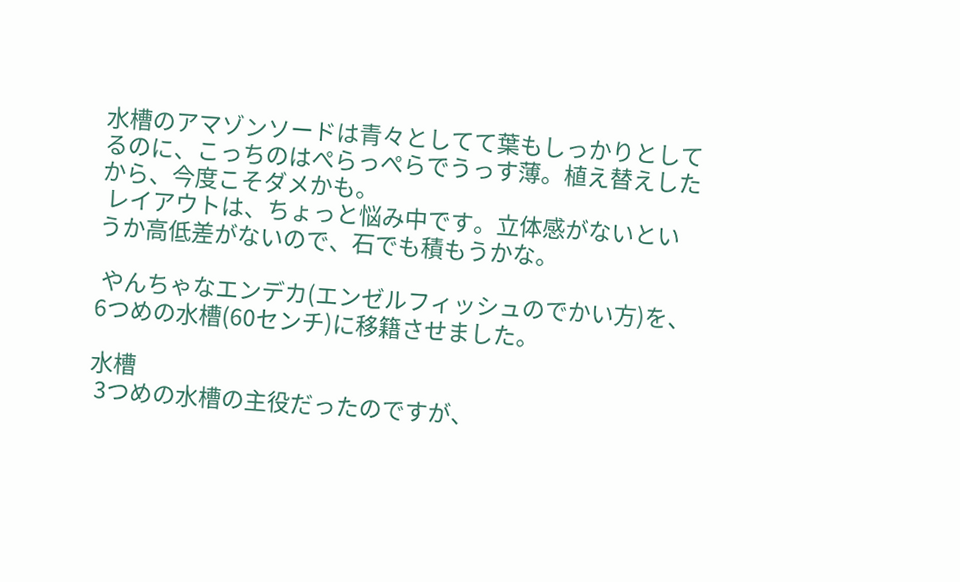水槽のアマゾンソードは青々としてて葉もしっかりとしてるのに、こっちのはぺらっぺらでうっす薄。植え替えしたから、今度こそダメかも。
 レイアウトは、ちょっと悩み中です。立体感がないというか高低差がないので、石でも積もうかな。

 やんちゃなエンデカ(エンゼルフィッシュのでかい方)を、6つめの水槽(60センチ)に移籍させました。

水槽
 3つめの水槽の主役だったのですが、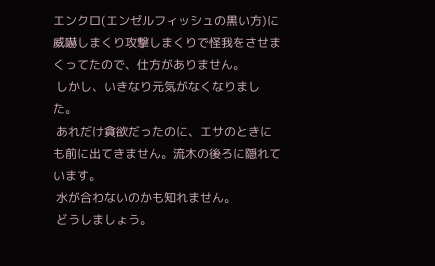エンクロ(エンゼルフィッシュの黒い方)に威嚇しまくり攻撃しまくりで怪我をさせまくってたので、仕方がありません。
 しかし、いきなり元気がなくなりました。
 あれだけ貪欲だったのに、エサのときにも前に出てきません。流木の後ろに隠れています。
 水が合わないのかも知れません。
 どうしましょう。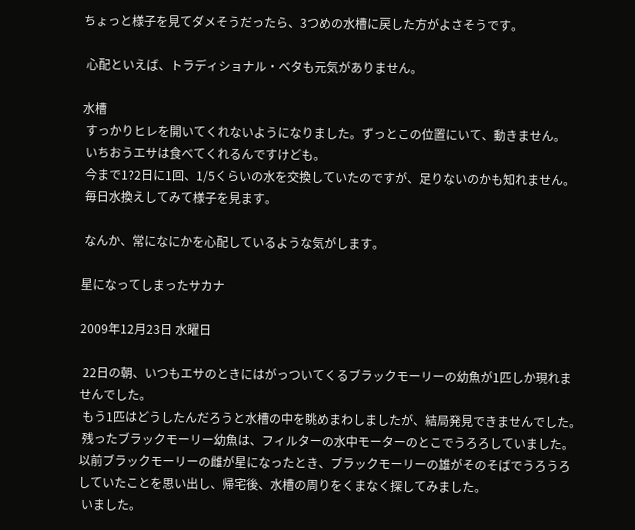ちょっと様子を見てダメそうだったら、3つめの水槽に戻した方がよさそうです。

 心配といえば、トラディショナル・ベタも元気がありません。

水槽
 すっかりヒレを開いてくれないようになりました。ずっとこの位置にいて、動きません。
 いちおうエサは食べてくれるんですけども。
 今まで1?2日に1回、1/5くらいの水を交換していたのですが、足りないのかも知れません。
 毎日水換えしてみて様子を見ます。

 なんか、常になにかを心配しているような気がします。

星になってしまったサカナ

2009年12月23日 水曜日

 22日の朝、いつもエサのときにはがっついてくるブラックモーリーの幼魚が1匹しか現れませんでした。
 もう1匹はどうしたんだろうと水槽の中を眺めまわしましたが、結局発見できませんでした。
 残ったブラックモーリー幼魚は、フィルターの水中モーターのとこでうろろしていました。以前ブラックモーリーの雌が星になったとき、ブラックモーリーの雄がそのそばでうろうろしていたことを思い出し、帰宅後、水槽の周りをくまなく探してみました。
 いました。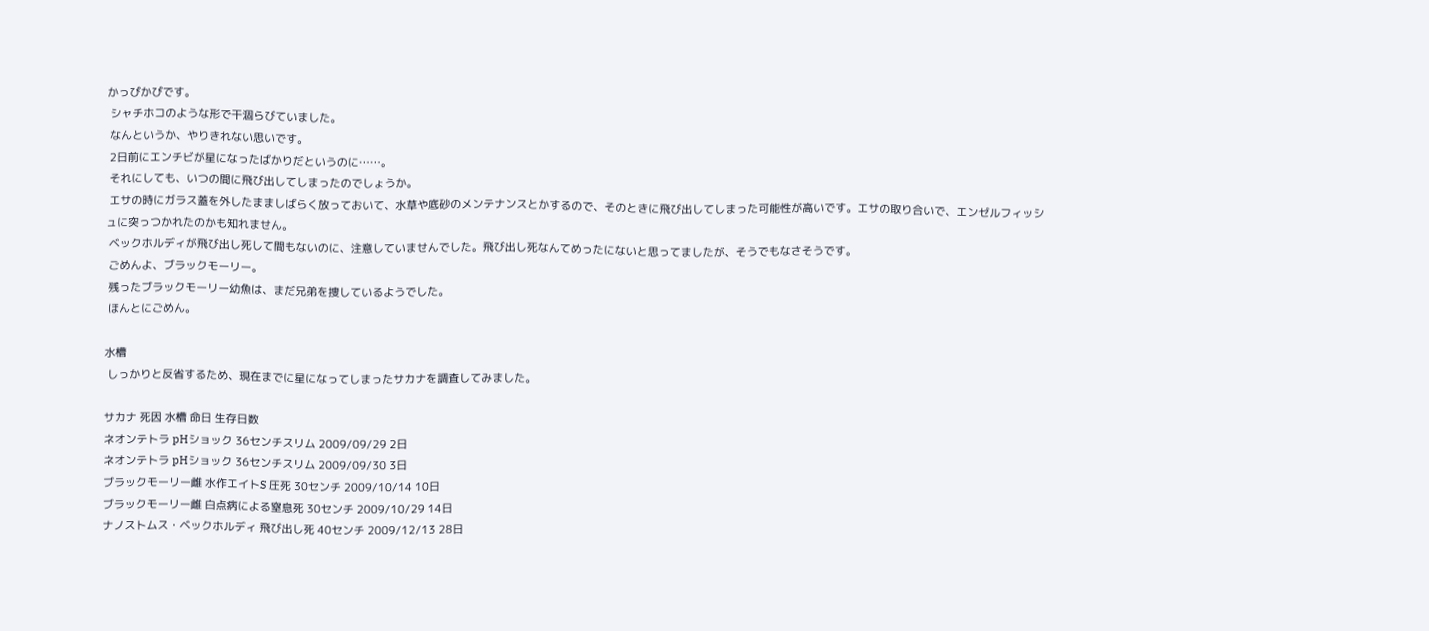かっぴかぴです。
 シャチホコのような形で干涸らびていました。
 なんというか、やりきれない思いです。
 2日前にエンチビが星になったばかりだというのに……。
 それにしても、いつの間に飛び出してしまったのでしょうか。
 エサの時にガラス蓋を外したまましばらく放っておいて、水草や底砂のメンテナンスとかするので、そのときに飛び出してしまった可能性が高いです。エサの取り合いで、エンゼルフィッシュに突っつかれたのかも知れません。
 ベックホルディが飛び出し死して間もないのに、注意していませんでした。飛び出し死なんてめったにないと思ってましたが、そうでもなさそうです。
 ごめんよ、ブラックモーリー。
 残ったブラックモーリー幼魚は、まだ兄弟を捜しているようでした。
 ほんとにごめん。

水槽
 しっかりと反省するため、現在までに星になってしまったサカナを調査してみました。

サカナ 死因 水槽 命日 生存日数
ネオンテトラ pHショック 36センチスリム 2009/09/29 2日
ネオンテトラ pHショック 36センチスリム 2009/09/30 3日
ブラックモーリー雌 水作エイトS 圧死 30センチ 2009/10/14 10日
ブラックモーリー雌 白点病による窒息死 30センチ 2009/10/29 14日
ナノストムス・ベックホルディ 飛び出し死 40センチ 2009/12/13 28日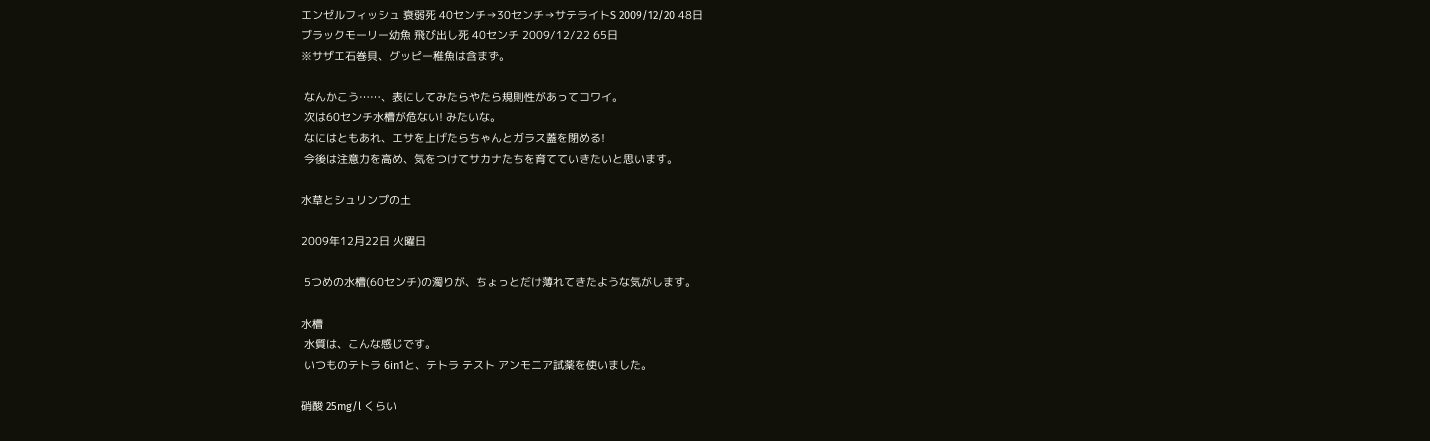エンゼルフィッシュ 衰弱死 40センチ→30センチ→サテライトS 2009/12/20 48日
ブラックモーリー幼魚 飛び出し死 40センチ 2009/12/22 65日
※サザエ石巻貝、グッピー稚魚は含まず。

 なんかこう……、表にしてみたらやたら規則性があってコワイ。
 次は60センチ水槽が危ない! みたいな。
 なにはともあれ、エサを上げたらちゃんとガラス蓋を閉める!
 今後は注意力を高め、気をつけてサカナたちを育てていきたいと思います。

水草とシュリンプの土

2009年12月22日 火曜日

 5つめの水槽(60センチ)の濁りが、ちょっとだけ薄れてきたような気がします。

水槽
 水質は、こんな感じです。
 いつものテトラ 6in1と、テトラ テスト アンモニア試薬を使いました。

硝酸 25mg/l くらい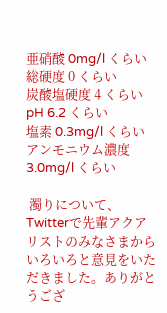亜硝酸 0mg/l くらい
総硬度 0 くらい
炭酸塩硬度 4 くらい
pH 6.2 くらい
塩素 0.3mg/l くらい
アンモニウム濃度 3.0mg/l くらい

 濁りについて、Twitterで先輩アクアリストのみなさまからいろいろと意見をいただきました。ありがとうござ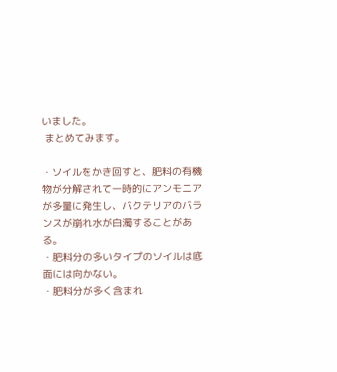いました。
 まとめてみます。

・ソイルをかき回すと、肥料の有機物が分解されて一時的にアンモニアが多量に発生し、バクテリアのバランスが崩れ水が白濁することがある。
・肥料分の多いタイプのソイルは底面には向かない。
・肥料分が多く含まれ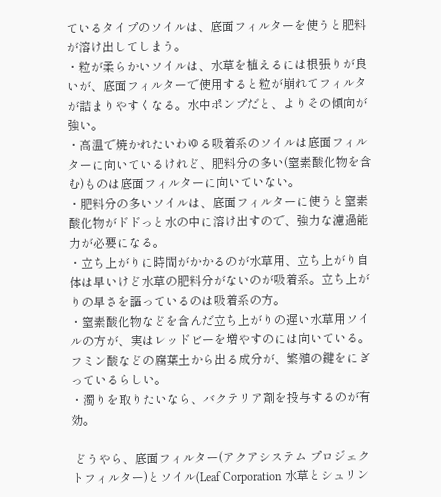ているタイプのソイルは、底面フィルターを使うと肥料が溶け出してしまう。
・粒が柔らかいソイルは、水草を植えるには根張りが良いが、底面フィルターで使用すると粒が崩れてフィルタが詰まりやすくなる。水中ポンプだと、よりその傾向が強い。
・高温で焼かれたいわゆる吸着系のソイルは底面フィルターに向いているけれど、肥料分の多い(窒素酸化物を含む)ものは底面フィルターに向いていない。
・肥料分の多いソイルは、底面フィルターに使うと窒素酸化物がドドっと水の中に溶け出すので、強力な濾過能力が必要になる。
・立ち上がりに時間がかかるのが水草用、立ち上がり自体は早いけど水草の肥料分がないのが吸着系。立ち上がりの早さを謳っているのは吸着系の方。
・窒素酸化物などを含んだ立ち上がりの遅い水草用ソイルの方が、実はレッドビーを増やすのには向いている。フミン酸などの腐葉土から出る成分が、繁殖の鍵をにぎっているらしい。
・濁りを取りたいなら、バクテリア剤を投与するのが有効。

 どうやら、底面フィルター(アクアシステム プロジェクトフィルター)とソイル(Leaf Corporation 水草とシュリン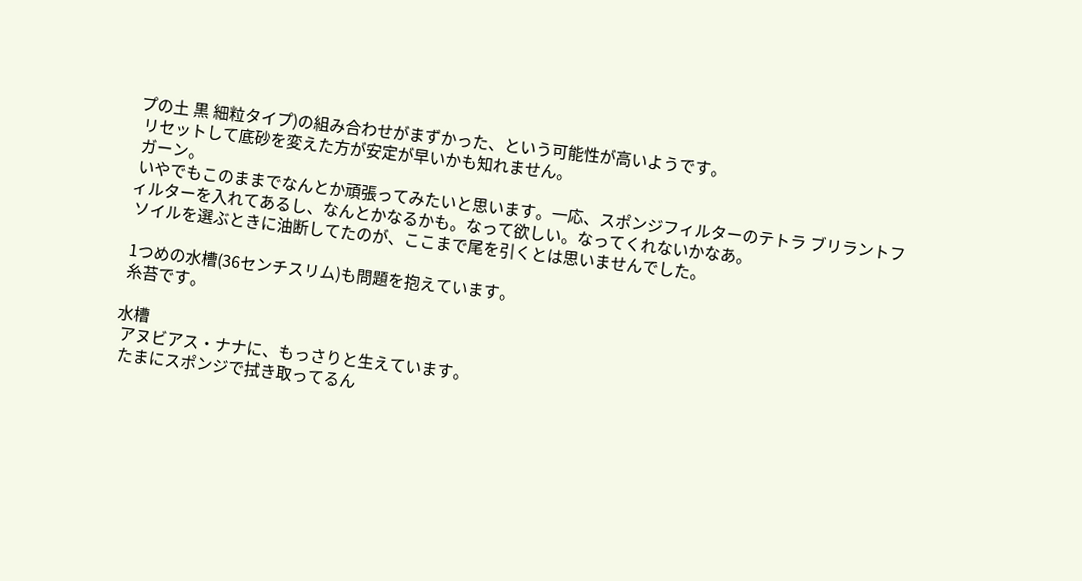プの土 黒 細粒タイプ)の組み合わせがまずかった、という可能性が高いようです。
 リセットして底砂を変えた方が安定が早いかも知れません。
 ガーン。
 いやでもこのままでなんとか頑張ってみたいと思います。一応、スポンジフィルターのテトラ ブリラントフィルターを入れてあるし、なんとかなるかも。なって欲しい。なってくれないかなあ。
 ソイルを選ぶときに油断してたのが、ここまで尾を引くとは思いませんでした。

 1つめの水槽(36センチスリム)も問題を抱えています。
 糸苔です。

水槽
 アヌビアス・ナナに、もっさりと生えています。
 たまにスポンジで拭き取ってるん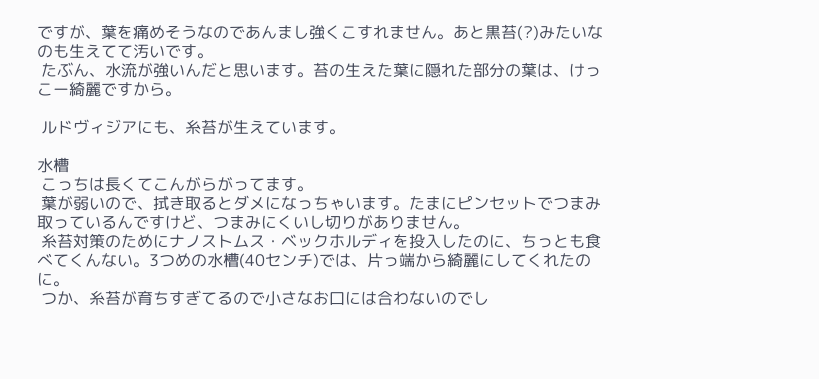ですが、葉を痛めそうなのであんまし強くこすれません。あと黒苔(?)みたいなのも生えてて汚いです。
 たぶん、水流が強いんだと思います。苔の生えた葉に隠れた部分の葉は、けっこー綺麗ですから。

 ルドヴィジアにも、糸苔が生えています。

水槽
 こっちは長くてこんがらがってます。
 葉が弱いので、拭き取るとダメになっちゃいます。たまにピンセットでつまみ取っているんですけど、つまみにくいし切りがありません。
 糸苔対策のためにナノストムス・ベックホルディを投入したのに、ちっとも食べてくんない。3つめの水槽(40センチ)では、片っ端から綺麗にしてくれたのに。
 つか、糸苔が育ちすぎてるので小さなお口には合わないのでし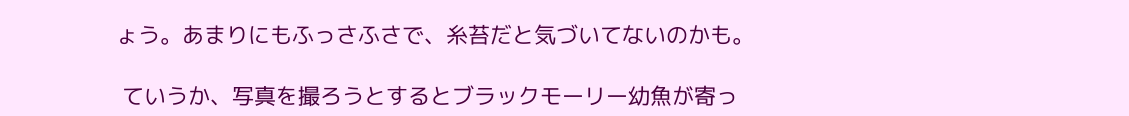ょう。あまりにもふっさふさで、糸苔だと気づいてないのかも。

 ていうか、写真を撮ろうとするとブラックモーリー幼魚が寄っ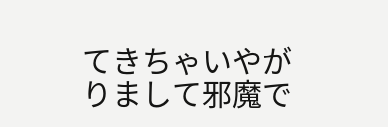てきちゃいやがりまして邪魔で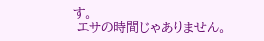す。
 エサの時間じゃありません。